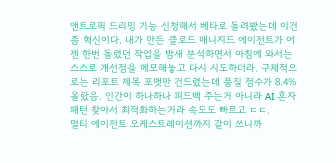앤트로픽 드리밍 기능 신청해서 베타로 돌려봤는데 이건 좀 혁신이다. 내가 만든 클로드 매니지드 에이전트가 어젠 한번 돌렸던 작업을 밤새 분석하면서 아침에 와서는 스스로 개선점을 메모해놓고 다시 시도하더라. 구체적으로는 리포트 제목 포맷만 건드렸는데 품질 점수가 8.4% 올랐음. 인간이 하나하나 피드백 주는거 아니라 AI 혼자 패턴 찾아서 최적화하는거라 속도도 빠르고 ㄷㄷ.
멀티 에이전트 오케스트레이션까지 같이 쓰니까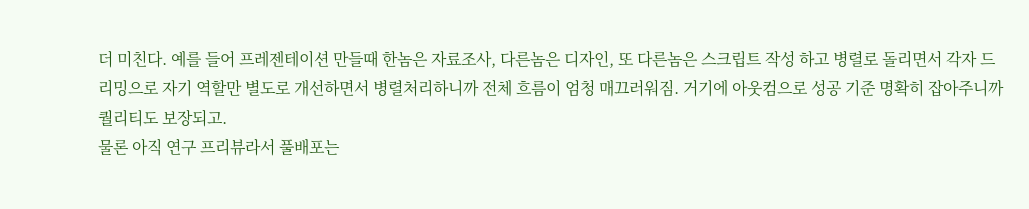더 미친다. 예를 들어 프레젠테이션 만들때 한놈은 자료조사, 다른놈은 디자인, 또 다른놈은 스크립트 작성 하고 병렬로 돌리면서 각자 드리밍으로 자기 역할만 별도로 개선하면서 병렬처리하니까 전체 흐름이 엄청 매끄러워짐. 거기에 아웃컴으로 성공 기준 명확히 잡아주니까 퀄리티도 보장되고.
물론 아직 연구 프리뷰라서 풀배포는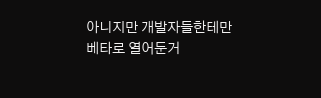아니지만 개발자들한테만 베타로 열어둔거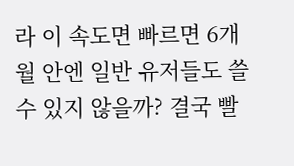라 이 속도면 빠르면 6개월 안엔 일반 유저들도 쓸수 있지 않을까? 결국 빨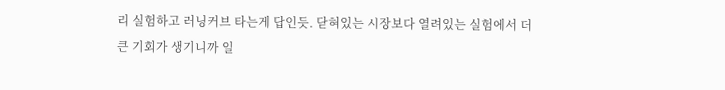리 실험하고 러닝커브 타는게 답인듯. 닫혀있는 시장보다 열려있는 실험에서 더 큰 기회가 생기니까 일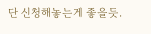단 신청해놓는게 좋을듯.